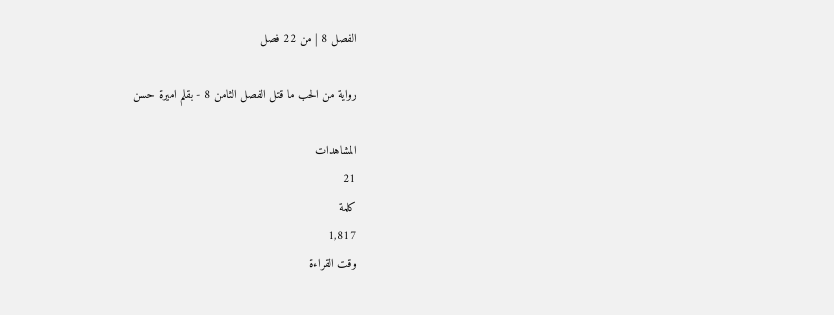الفصل 8 | من 22 فصل

رواية من الحب ما قتل الفصل الثامن 8 - بقلم اميرة حسن

المشاهدات
21
كلمة
1,817
وقت القراءة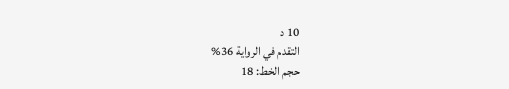10 د
التقدم في الرواية 36%
حجم الخط: 18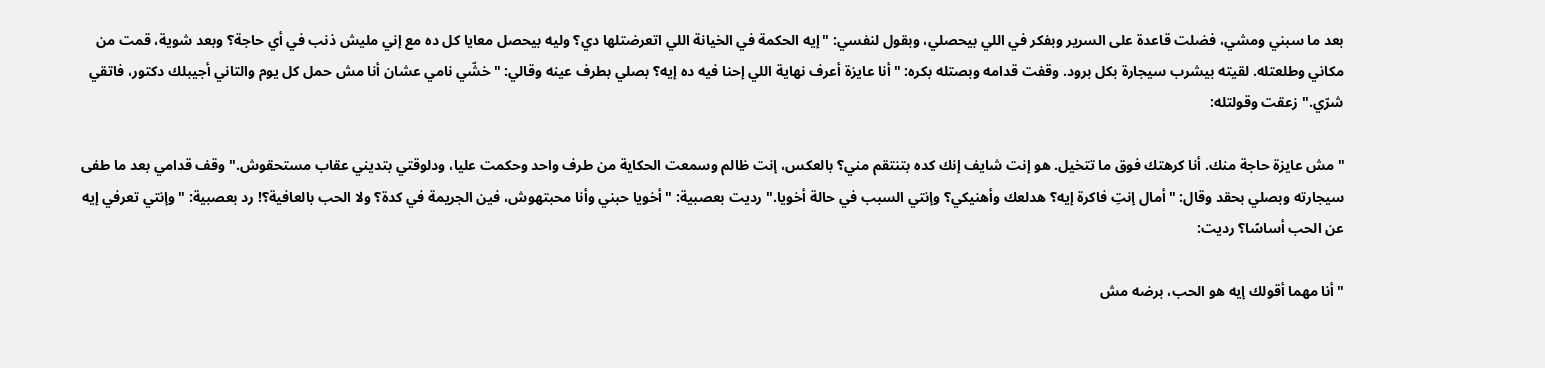بعد ما سبني ومشي، فضلت قاعدة على السرير وبفكر في اللي بيحصلي، وبقول لنفسي: "إيه الحكمة في الخيانة اللي اتعرضتلها دي؟ وليه بيحصل معايا كل ده مع إني مليش ذنب في أي حاجة؟ وبعد شوية، قمت من مكاني وطلعتله. لقيته بيشرب سيجارة بكل برود. وقفت قدامه وبصتله بكره: "أنا عايزة أعرف نهاية اللي إحنا فيه ده إيه؟ بصلي بطرف عينه وقالي: "خشّي نامي عشان أنا مش حمل كل يوم والتاني أجيبلك دكتور، فاتقي شرّي." زعقت وقولتله:

"مش عايزة حاجة منك. أنا كرهتك فوق ما تتخيل. هو إنت شايف إنك كده بتنتقم مني؟ بالعكس، إنت ظالم وسمعت الحكاية من طرف واحد وحكمت عليا، ودلوقتي بتديني عقاب مستحقوش." وقف قدامي بعد ما طفى سيجارته وبصلي بحقد وقال: "أمال إنتِ فاكرة إيه؟ هدلعك وأهنيكي؟ وإنتي السبب في حالة أخويا." رديت بعصبية: "أخويا حبني وأنا محبتهوش، فين الجريمة في كدة؟ ولا الحب بالعافية؟! رد بعصبية: "وإنتي تعرفي إيه عن الحب أساسًا؟ رديت:

"أنا مهما أقولك إيه هو الحب، برضه مش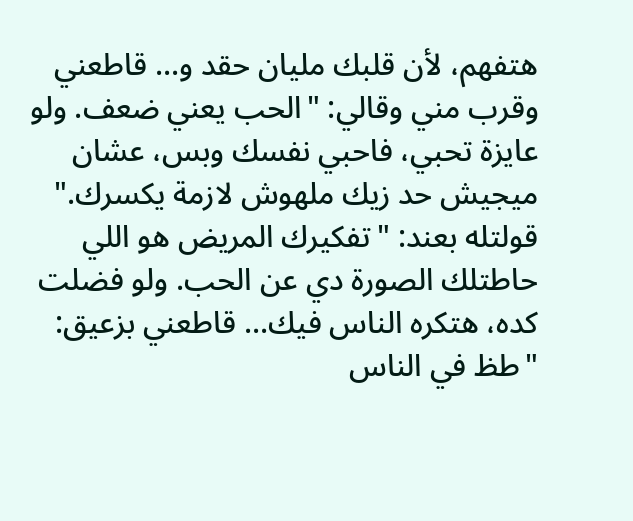هتفهم، لأن قلبك مليان حقد و... قاطعني وقرب مني وقالي: "الحب يعني ضعف. ولو عايزة تحبي، فاحبي نفسك وبس، عشان ميجيش حد زيك ملهوش لازمة يكسرك." قولتله بعند: "تفكيرك المريض هو اللي حاطتلك الصورة دي عن الحب. ولو فضلت كده، هتكره الناس فيك... قاطعني بزعيق: "طظ في الناس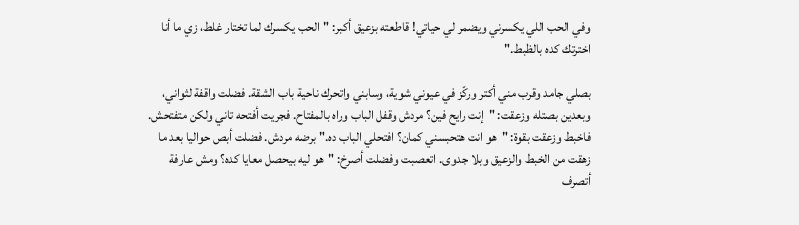وفي الحب اللي يكسرني ويضمر لي حياتي! قاطعته بزعيق أكبر: "الحب يكسرك لما تختار غلط، زي ما أنا اخترتك كده بالظبط."

بصلي جامد وقرب مني أكتر وركّز في عيوني شوية، وسابني واتحرك ناحية باب الشقة. فضلت واقفة لثواني، وبعدين بصتله وزعقت: "إنت رايح فين؟ مردش وقفل الباب وراه بالمفتاح. فجريت أفتحه تاني ولكن متفتحش. فاخبط وزعقت بقوة: "هو انت هتحبسني كمان؟ افتحلي الباب ده." برضه مردش. فضلت أبص حواليا بعد ما زهقت من الخبط والزعيق وبلا جدوى. اتعصبت وفضلت أصرخ: "هو ليه بيحصل معايا كده؟ ومش عارفة أتصرف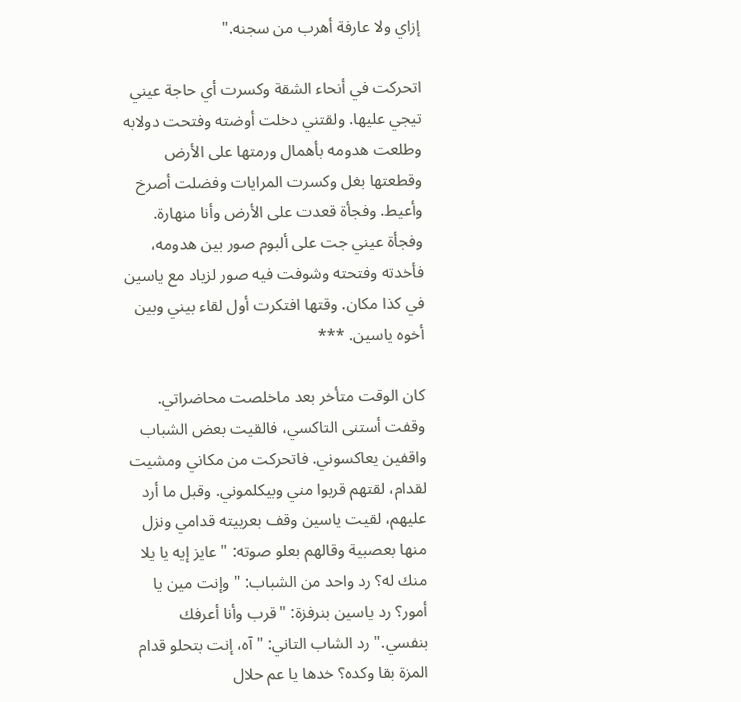إزاي ولا عارفة أهرب من سجنه."

اتحركت في أنحاء الشقة وكسرت أي حاجة عيني تيجي عليها. ولقتني دخلت أوضته وفتحت دولابه وطلعت هدومه بأهمال ورمتها على الأرض وقطعتها بغل وكسرت المرايات وفضلت أصرخ وأعيط. وفجأة قعدت على الأرض وأنا منهارة. وفجأة عيني جت على ألبوم صور بين هدومه، فأخدته وفتحته وشوفت فيه صور لزياد مع ياسين في كذا مكان. وقتها افتكرت أول لقاء بيني وبين أخوه ياسين. ***

كان الوقت متأخر بعد ماخلصت محاضراتي. وقفت أستنى التاكسي، فالقيت بعض الشباب واقفين يعاكسوني. فاتحركت من مكاني ومشيت لقدام، لقتهم قربوا مني وبيكلموني. وقبل ما أرد عليهم، لقيت ياسين وقف بعربيته قدامي ونزل منها بعصبية وقالهم بعلو صوته: "عايز إيه يا يلا منك له؟ رد واحد من الشباب: "وإنت مين يا أمور؟ رد ياسين بنرفزة: "قرب وأنا أعرفك بنفسي." رد الشاب التاني: "آه، إنت بتحلو قدام المزة بقا وكده؟ خدها يا عم حلال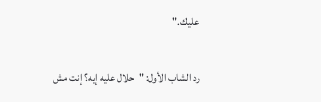عليك."

رد الشاب الأول: "حلال عليه إيه؟ إنت مش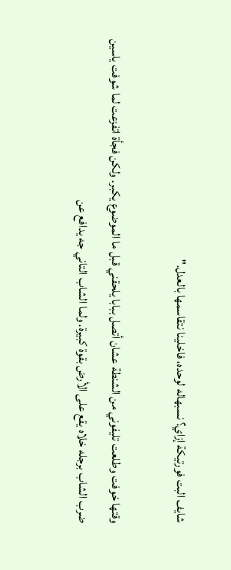شايف البت فورتيكة إزاي؟ نسبهاله لوحده، فاخلينا نتقاسمها بالعدل."

وقتها خوفت وطلعت تليفوني من الشنطة عشان أتصل ببابا يلحقني قبل ما الموضوع يكبر. ولكن فجأة اتفزعت لما شوفت ياسين ضرب الشاب برجله خلاه يقع على الأرض بقوة كبيرة. ولما الشاب التاني جه يدافع عن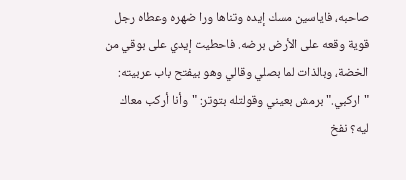صاحبه، فاياسين مسك إيده وتناها ورا ضهره وعطاه رجل قوية وقعه على الأرض برضه. فاحطيت إيدي على بوقي من الخضة، وبالذات لما بصلي وقالي وهو بيفتح باب عربيته: "اركبي." برمش بعيني وقولتله بتوتر: "وأنا أركب معاك ليه؟ نفخ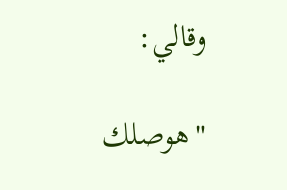وقالي:

"هوصلك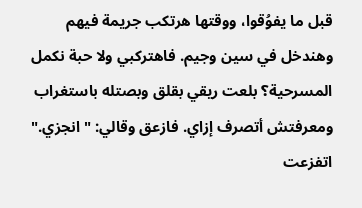قبل ما يفوُقوا، ووقتها هرتكب جريمة فيهم وهندخل في سين وجيم. فاهتركبي ولا حبة نكمل المسرحية؟ بلعت ريقي بقلق وبصتله باستغراب ومعرفتش أتصرف إزاي. فازعق وقالي: "انجزي." اتفزعت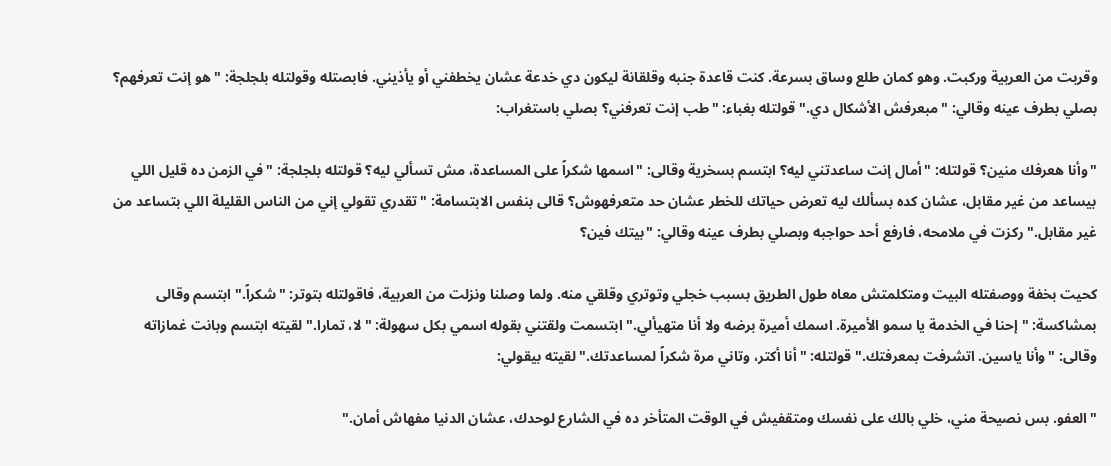وقربت من العربية وركبت. وهو كمان طلع وساق بسرعة. كنت قاعدة جنبه وقلقانة ليكون دي خدعة عشان يخطفني أو يأذيني. فابصتله وقولتله بلجلجة: "هو إنت تعرفهم؟ بصلي بطرف عينه وقالي: "مبعرفش الأشكال دي." قولتله بغباء: "طب إنت تعرفني؟ بصلي باستغراب:

"وأنا هعرفك منين؟ قولتله: "أمال إنت ساعدتني ليه؟ ابتسم بسخرية وقالى: "اسمها شكراً على المساعدة، مش تسألي ليه؟ قولتله بلجلجة: "في الزمن ده قليل اللي بيساعد من غير مقابل، عشان كده بسألك ليه تعرض حياتك للخطر عشان حد متعرفهوش؟ قالى بنفس الابتسامة: "تقدري تقولي إني من الناس القليلة اللي بتساعد من غير مقابل." ركزت في ملامحه، فارفع أحد حواجبه وبصلي بطرف عينه وقالي: "بيتك فين؟

كحيت بخفة ووصفتله البيت ومتكلمتش معاه طول الطريق بسبب خجلي وتوتري وقلقي منه. ولما وصلنا ونزلت من العربية، فاقولتله بتوتر: "شكراً." ابتسم وقالى بمشاكسة: "إحنا في الخدمة يا سمو الأميرة. اسمك أميرة برضه ولا أنا متهيألي." ابتسمت ولقتني بقوله اسمي بكل سهولة: "لا، تمارا." لقيته ابتسم وبانت غمازاته وقالى: "وأنا ياسين. اتشرفت بمعرفتك." قولتله: "أنا أكتر، وتاني مرة شكراً لمساعدتك." لقيته بيقولي:

"العفو. بس نصيحة مني، خلي بالك على نفسك ومتقفيش في الوقت المتأخر ده في الشارع لوحدك، عشان الدنيا مفهاش أمان."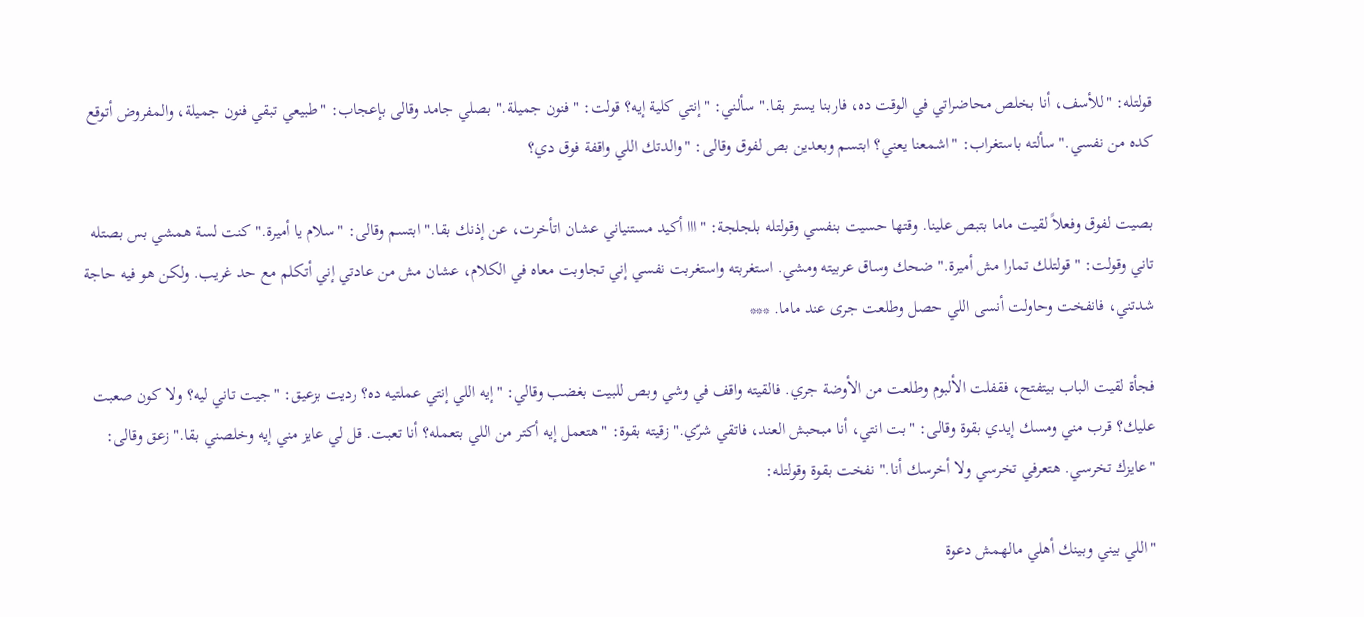قولتله: "للأسف، أنا بخلص محاضراتي في الوقت ده، فاربنا يستر بقا." سألني: "إنتي كلية إيه؟ قولت: "فنون جميلة." بصلي جامد وقالى بإعجاب: "طبيعي تبقي فنون جميلة، والمفروض أتوقع كده من نفسي." سألته باستغراب: "اشمعنا يعني؟ ابتسم وبعدين بص لفوق وقالى: "والدتك اللي واقفة فوق دي؟

بصيت لفوق وفعلاً لقيت ماما بتبص علينا. وقتها حسيت بنفسي وقولتله بلجلجة: "ااا أكيد مستنياني عشان اتأخرت، عن إذنك بقا." ابتسم وقالى: "سلام يا أميرة." كنت لسة همشي بس بصتله تاني وقولت: "قولتلك تمارا مش أميرة." ضحك وساق عربيته ومشي. استغربته واستغربت نفسي إني تجاوبت معاه في الكلام، عشان مش من عادتي إني أتكلم مع حد غريب. ولكن هو فيه حاجة شدتني، فانفخت وحاولت أنسى اللي حصل وطلعت جرى عند ماما. ***

فجأة لقيت الباب بيتفتح، فقفلت الألبوم وطلعت من الأوضة جري. فالقيته واقف في وشي وبص للبيت بغضب وقالي: "إيه اللي إنتي عملتيه ده؟ رديت بزعيق: "جيت تاني ليه؟ ولا كون صعبت عليك؟ قرب مني ومسك إيدي بقوة وقالى: "بت انتي، أنا مبحبش العند، فاتقي شرّي." زقيته بقوة: "هتعمل إيه أكتر من اللي بتعمله؟ أنا تعبت. قل لي عايز مني إيه وخلصني بقا." زعق وقالى: "عايزك تخرسي. هتعرفي تخرسي ولا أخرسك أنا." نفخت بقوة وقولتله:

"اللي بيني وبينك أهلي مالهمش دعوة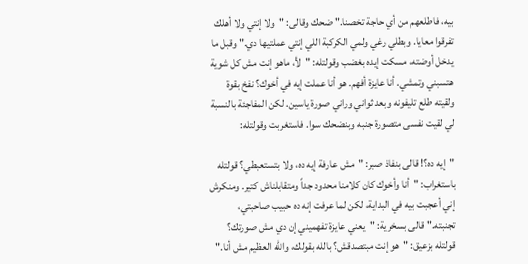بيه، فاطلعهم من أي حاجة تخصنا." ضحك وقالى: "ولا إنتي ولا أهلك تفرقوا معايا. وبطلي رغي ولمي الكركبة اللي إنتي عملتيها دي." وقبل ما يدخل أوضته، مسكت إيده بغضب وقولتله: "لأ، ماهو إنت مش كل شوية هتسبني وتمشي. أنا عايزة أفهم. هو أنا عملت إيه في أخوك؟ نفخ بقوة ولقيته طلع تليفونه وبعد ثواني وراني صورة ياسين. لكن المفاجئة بالنسبة لي لقيت نفسى متصورة جنبه وبنضحك سوا. فاستغربت وقولتله:

"إيه ده؟! قالى بنفاذ صبر: "مش عارفة إيه ده، ولا بتستعبطي؟ قولتله باستغراب: "أنا وأخوك كان كلامنا محدود جداً ومتقابلناش كتير. ومنكرش إني أعجبت بيه في البداية، لكن لما عرفت إنه ده حبيب صاحبتي، تجنبته." قالى بسخرية: "يعني عايزة تفهميني إن دي مش صورتك؟ قولتله بزعيق: "هو إنت مبتصدقش؟ بالله بقولك، والله العظيم مش أنا."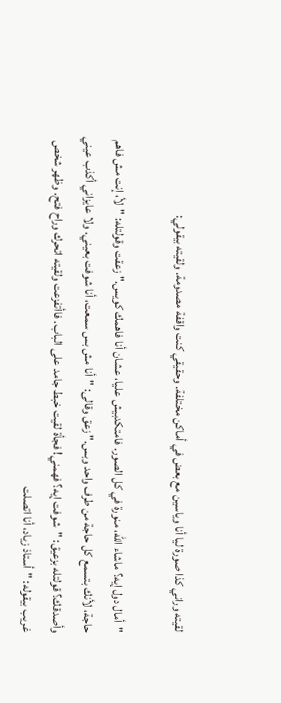لقيته وراني كذا صورة ليا أنا وياسين مع بعض في أماكن مختلفة. وحقيقي كنت واقفة مصدومة. ولقيته بيقولي:

"أمال دول إيه؟ ماشاء الله، منورة في كل الصور. فامتكدبيش عليا، عشان أنا فاهمك كويس." زعقت وقولتله: "لأ، إنت مش فاهم حاجة، لأنك بتسمع كل حاجة من طرف واحد وبس." زعق وقالى: "أنا مش بس سمعت، أنا شوفت بعيني. ولا عايزاني أكذب عيني وأصدقك؟ قولتله بزعيق: "شوفت إيه؟ فهمني! فجأة لقيت خبط جامد على الباب. فاأتفزعت ولقيته اتحرك وراح فتح. وظهر شخص غريب بيقوله: "أستاذ زياد، أنا اتصلت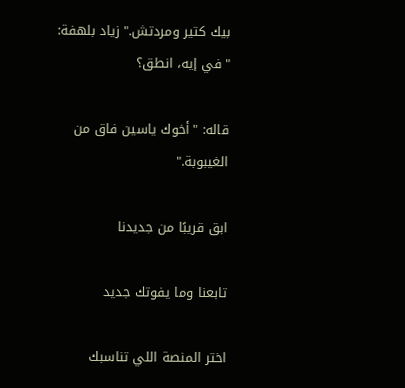بيك كتير ومردتش." زياد بلهفة: "في إيه، انطق؟

قاله: "أخوك ياسين فاق من الغيبوبة."

ابق قريبًا من جديدنا

تابعنا وما يفوتك جديد

اختر المنصة اللي تناسبك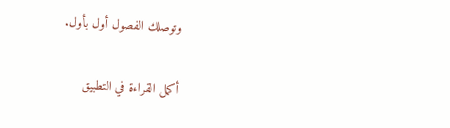وتوصلك الفصول أول بأول.

أكمل القراءة في التطبيق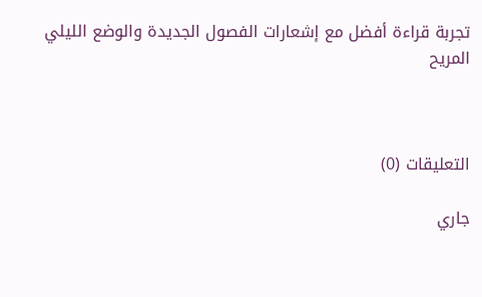تجربة قراءة أفضل مع إشعارات الفصول الجديدة والوضع الليلي المريح



التعليقات (0)

جاري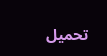تحميل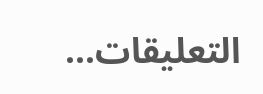التعليقات...